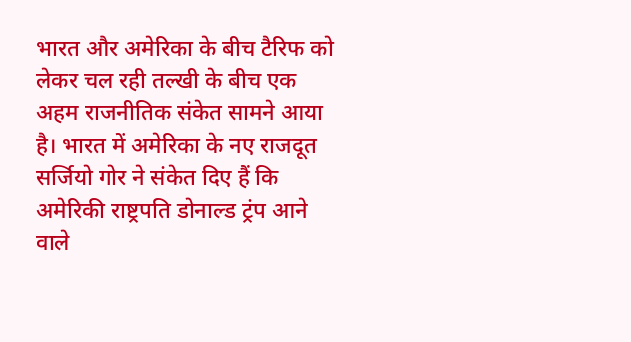भारत और अमेरिका के बीच टैरिफ को लेकर चल रही तल्खी के बीच एक अहम राजनीतिक संकेत सामने आया है। भारत में अमेरिका के नए राजदूत सर्जियो गोर ने संकेत दिए हैं कि अमेरिकी राष्ट्रपति डोनाल्ड ट्रंप आने वाले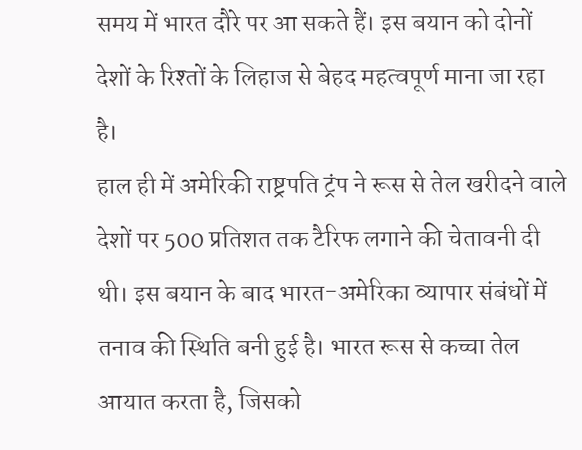समय में भारत दौरे पर आ सकते हैं। इस बयान को दोनों देशों के रिश्तों के लिहाज से बेहद महत्वपूर्ण माना जा रहा है।
हाल ही में अमेरिकी राष्ट्रपति ट्रंप ने रूस से तेल खरीदने वाले देशों पर 500 प्रतिशत तक टैरिफ लगाने की चेतावनी दी थी। इस बयान के बाद भारत-अमेरिका व्यापार संबंधों में तनाव की स्थिति बनी हुई है। भारत रूस से कच्चा तेल आयात करता है, जिसको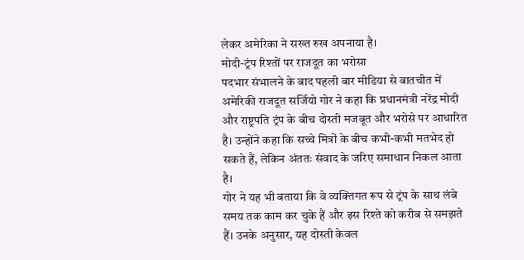लेकर अमेरिका ने सख्त रुख अपनाया है।
मोदी-ट्रंप रिश्तों पर राजदूत का भरोसा
पदभार संभालने के बाद पहली बार मीडिया से बातचीत में अमेरिकी राजदूत सर्जियो गोर ने कहा कि प्रधानमंत्री नरेंद्र मोदी और राष्ट्रपति ट्रंप के बीच दोस्ती मजबूत और भरोसे पर आधारित है। उन्होंने कहा कि सच्चे मित्रों के बीच कभी-कभी मतभेद हो सकते हैं, लेकिन अंततः संवाद के जरिए समाधान निकल आता है।
गोर ने यह भी बताया कि वे व्यक्तिगत रूप से ट्रंप के साथ लंबे समय तक काम कर चुके हैं और इस रिश्ते को करीब से समझते हैं। उनके अनुसार, यह दोस्ती केवल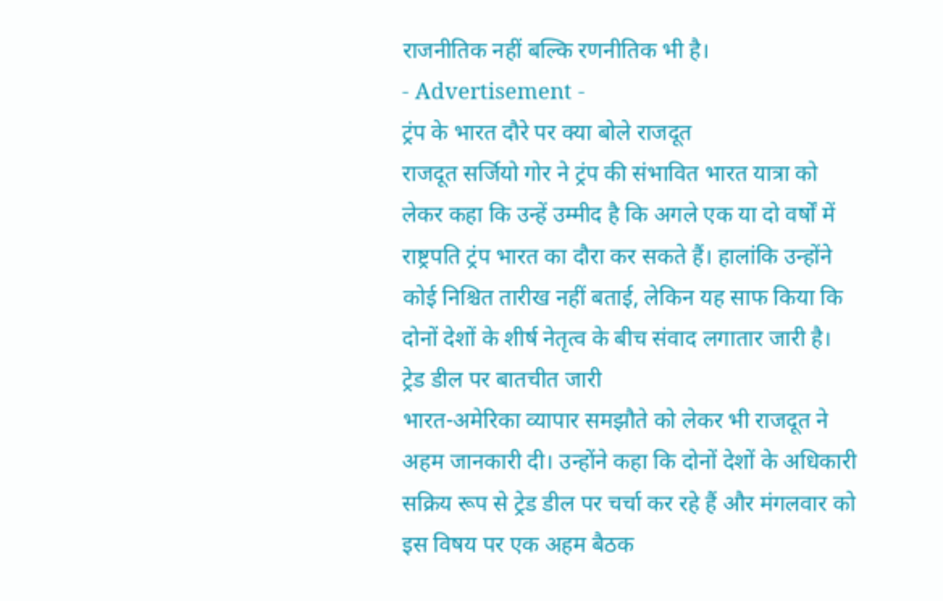राजनीतिक नहीं बल्कि रणनीतिक भी है।
- Advertisement -
ट्रंप के भारत दौरे पर क्या बोले राजदूत
राजदूत सर्जियो गोर ने ट्रंप की संभावित भारत यात्रा को लेकर कहा कि उन्हें उम्मीद है कि अगले एक या दो वर्षों में राष्ट्रपति ट्रंप भारत का दौरा कर सकते हैं। हालांकि उन्होंने कोई निश्चित तारीख नहीं बताई, लेकिन यह साफ किया कि दोनों देशों के शीर्ष नेतृत्व के बीच संवाद लगातार जारी है।
ट्रेड डील पर बातचीत जारी
भारत-अमेरिका व्यापार समझौते को लेकर भी राजदूत ने अहम जानकारी दी। उन्होंने कहा कि दोनों देशों के अधिकारी सक्रिय रूप से ट्रेड डील पर चर्चा कर रहे हैं और मंगलवार को इस विषय पर एक अहम बैठक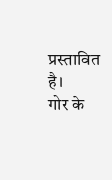प्रस्तावित है।
गोर के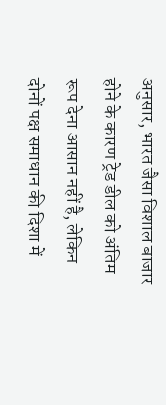अनुसार, भारत जैसा विशाल बाजार होने के कारण ट्रेड डील को अंतिम रूप देना आसान नहीं है, लेकिन दोनों पक्ष समाधान की दिशा में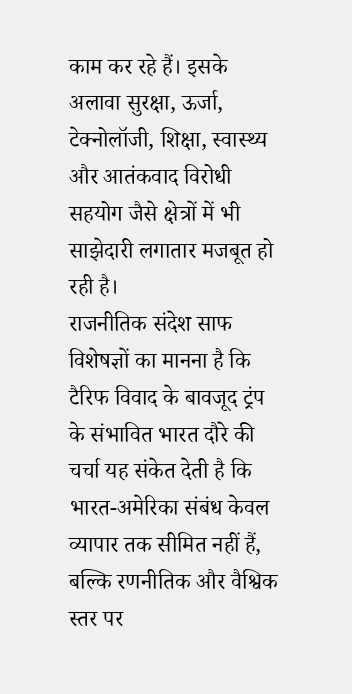काम कर रहे हैं। इसके अलावा सुरक्षा, ऊर्जा, टेक्नोलॉजी, शिक्षा, स्वास्थ्य और आतंकवाद विरोधी सहयोग जैसे क्षेत्रों में भी साझेदारी लगातार मजबूत हो रही है।
राजनीतिक संदेश साफ
विशेषज्ञों का मानना है कि टैरिफ विवाद के बावजूद ट्रंप के संभावित भारत दौरे की चर्चा यह संकेत देती है कि भारत-अमेरिका संबंध केवल व्यापार तक सीमित नहीं हैं, बल्कि रणनीतिक और वैश्विक स्तर पर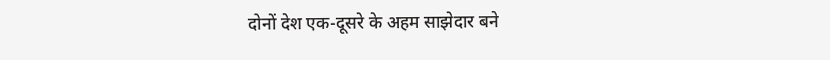दोनों देश एक-दूसरे के अहम साझेदार बने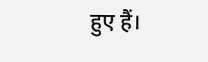हुए हैं।